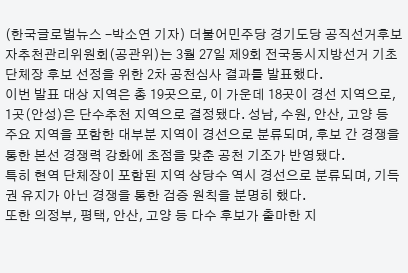(한국글로벌뉴스 -박소연 기자) 더불어민주당 경기도당 공직선거후보자추천관리위원회(공관위)는 3월 27일 제9회 전국동시지방선거 기초단체장 후보 선정을 위한 2차 공천심사 결과를 발표했다.
이번 발표 대상 지역은 총 19곳으로, 이 가운데 18곳이 경선 지역으로, 1곳(안성)은 단수추천 지역으로 결정됐다. 성남, 수원, 안산, 고양 등 주요 지역을 포함한 대부분 지역이 경선으로 분류되며, 후보 간 경쟁을 통한 본선 경쟁력 강화에 초점을 맞춘 공천 기조가 반영됐다.
특히 현역 단체장이 포함된 지역 상당수 역시 경선으로 분류되며, 기득권 유지가 아닌 경쟁을 통한 검증 원칙을 분명히 했다.
또한 의정부, 평택, 안산, 고양 등 다수 후보가 출마한 지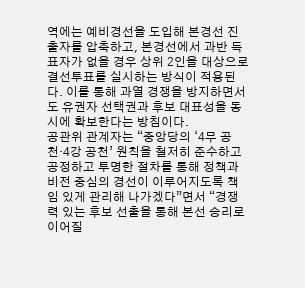역에는 예비경선을 도입해 본경선 진출자를 압축하고, 본경선에서 과반 득표자가 없을 경우 상위 2인을 대상으로 결선투표를 실시하는 방식이 적용된다. 이를 통해 과열 경쟁을 방지하면서도 유권자 선택권과 후보 대표성을 동시에 확보한다는 방침이다.
공관위 관계자는 “중앙당의 ‘4무 공천·4강 공천’ 원칙을 철저히 준수하고 공정하고 투명한 절차를 통해 정책과 비전 중심의 경선이 이루어지도록 책임 있게 관리해 나가겠다”면서 “경쟁력 있는 후보 선출을 통해 본선 승리로 이어질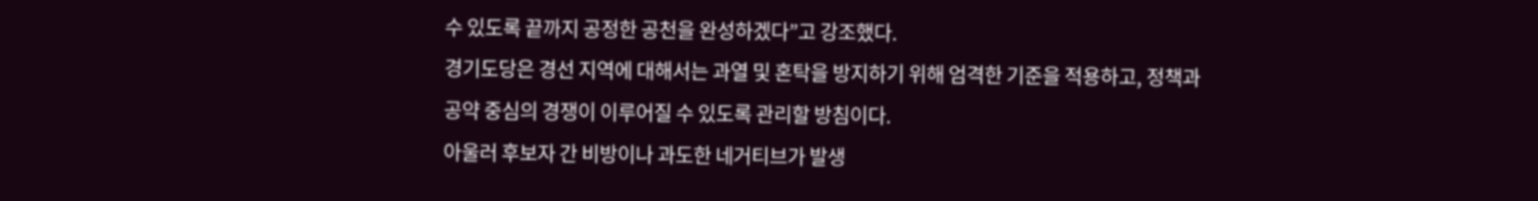수 있도록 끝까지 공정한 공천을 완성하겠다”고 강조했다.
경기도당은 경선 지역에 대해서는 과열 및 혼탁을 방지하기 위해 엄격한 기준을 적용하고, 정책과 공약 중심의 경쟁이 이루어질 수 있도록 관리할 방침이다.
아울러 후보자 간 비방이나 과도한 네거티브가 발생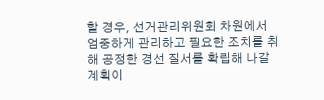할 경우, 선거관리위원회 차원에서 엄중하게 관리하고 필요한 조치를 취해 공정한 경선 질서를 확립해 나갈 계획이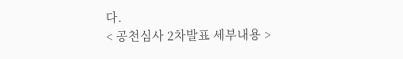다.
< 공천심사 2차발표 세부내용 >